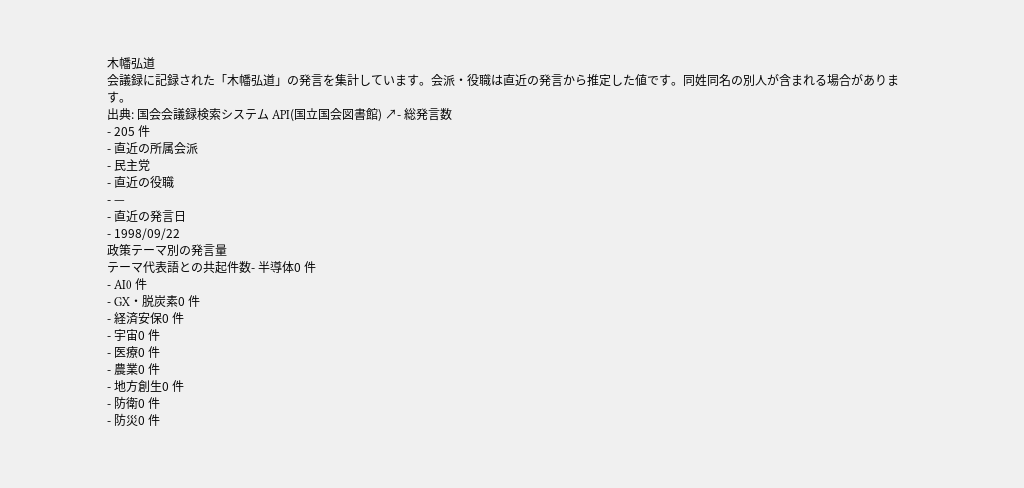木幡弘道
会議録に記録された「木幡弘道」の発言を集計しています。会派・役職は直近の発言から推定した値です。同姓同名の別人が含まれる場合があります。
出典: 国会会議録検索システム API(国立国会図書館) ↗- 総発言数
- 205 件
- 直近の所属会派
- 民主党
- 直近の役職
- —
- 直近の発言日
- 1998/09/22
政策テーマ別の発言量
テーマ代表語との共起件数- 半導体0 件
- AI0 件
- GX・脱炭素0 件
- 経済安保0 件
- 宇宙0 件
- 医療0 件
- 農業0 件
- 地方創生0 件
- 防衛0 件
- 防災0 件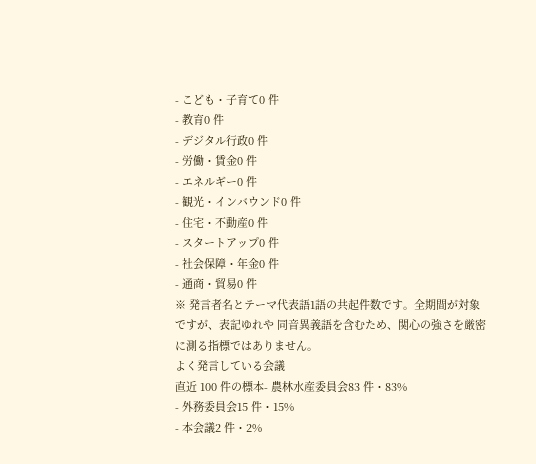- こども・子育て0 件
- 教育0 件
- デジタル行政0 件
- 労働・賃金0 件
- エネルギー0 件
- 観光・インバウンド0 件
- 住宅・不動産0 件
- スタートアップ0 件
- 社会保障・年金0 件
- 通商・貿易0 件
※ 発言者名とテーマ代表語1語の共起件数です。全期間が対象ですが、表記ゆれや 同音異義語を含むため、関心の強さを厳密に測る指標ではありません。
よく発言している会議
直近 100 件の標本- 農林水産委員会83 件・83%
- 外務委員会15 件・15%
- 本会議2 件・2%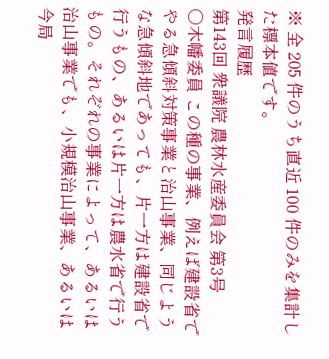※ 全 205 件のうち直近 100 件のみを集計した標本値です。
発言履歴
第143回 衆議院 農林水産委員会 第3号
○木幡委員 この種の事業、例えば建設省でやる急傾斜対策事業と治山事業、同じような急傾斜地であっても、片一方は建設省で行うもの、あるいは片一方は農水省で行うもの。それぞれの事業によって、あるいは治山事業でも、小規模治山事業、あるいは今局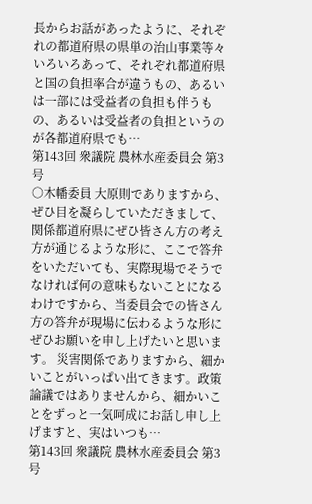長からお話があったように、それぞれの都道府県の県単の治山事業等々いろいろあって、それぞれ都道府県と国の負担率合が違うもの、あるいは一部には受益者の負担も伴うもの、あるいは受益者の負担というのが各都道府県でも…
第143回 衆議院 農林水産委員会 第3号
○木幡委員 大原則でありますから、ぜひ目を凝らしていただきまして、関係都道府県にぜひ皆さん方の考え方が通じるような形に、ここで答弁をいただいても、実際現場でそうでなければ何の意味もないことになるわけですから、当委員会での皆さん方の答弁が現場に伝わるような形にぜひお願いを申し上げたいと思います。 災害関係でありますから、細かいことがいっぱい出てきます。政策論議ではありませんから、細かいことをずっと一気呵成にお話し申し上げますと、実はいつも…
第143回 衆議院 農林水産委員会 第3号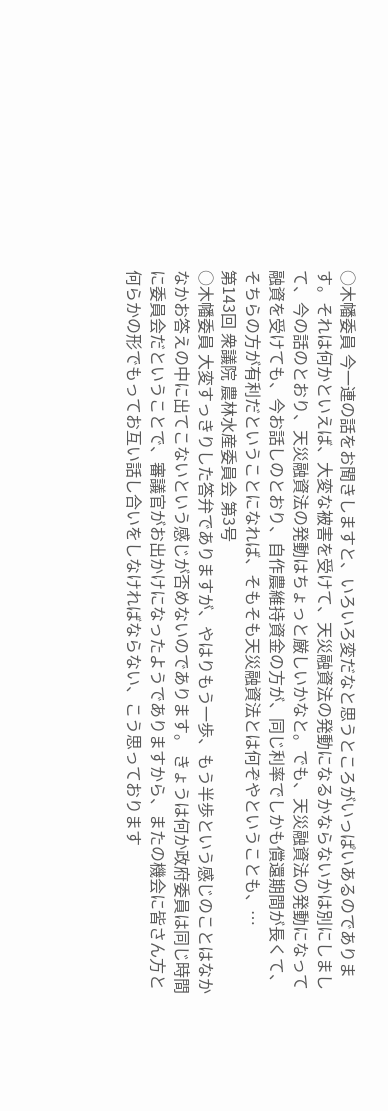○木幡委員 今一連の話をお聞きしますと、いろいろ変だなと思うところがいっぱいあるのであります。それは何かといえば、大変な被害を受けて、天災融資法の発動になるかならないかは別にしまして、今の話のとおり、天災融資法の発動はちょっと厳しいかなと。でも、天災融資法の発動になって融資を受けても、今お話しのとおり、自作農維持資金の方が、同じ利率でしかも償還期間が長くて、そちらの方が有利だということになれば、そもそも天災融資法とは何ぞやということも、…
第143回 衆議院 農林水産委員会 第3号
○木幡委員 大変すっきりした答弁でありますが、やはりもう一歩、もう半歩という感じのことはなかなかお答えの中に出てこないという感じが否めないのであります。 きょうは何か政府委員は同じ時間に委員会だということで、審議官がお出かけになったようでありますから、またの機会に皆さん方と何らかの形でもってお互い話し合いをしなければならない、こう思っております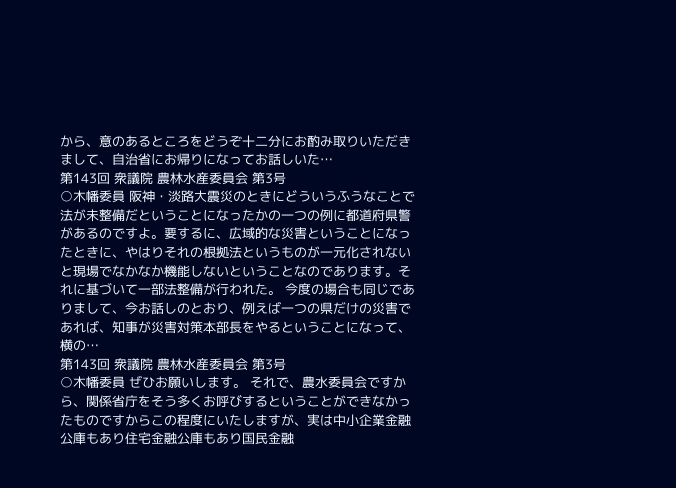から、意のあるところをどうぞ十二分にお酌み取りいただきまして、自治省にお帰りになってお話しいた…
第143回 衆議院 農林水産委員会 第3号
○木幡委員 阪神・淡路大震災のときにどういうふうなことで法が未整備だということになったかの一つの例に都道府県警があるのですよ。要するに、広域的な災害ということになったときに、やはりそれの根拠法というものが一元化されないと現場でなかなか機能しないということなのであります。それに基づいて一部法整備が行われた。 今度の場合も同じでありまして、今お話しのとおり、例えば一つの県だけの災害であれば、知事が災害対策本部長をやるということになって、横の…
第143回 衆議院 農林水産委員会 第3号
○木幡委員 ぜひお願いします。 それで、農水委員会ですから、関係省庁をそう多くお呼びするということができなかったものですからこの程度にいたしますが、実は中小企業金融公庫もあり住宅金融公庫もあり国民金融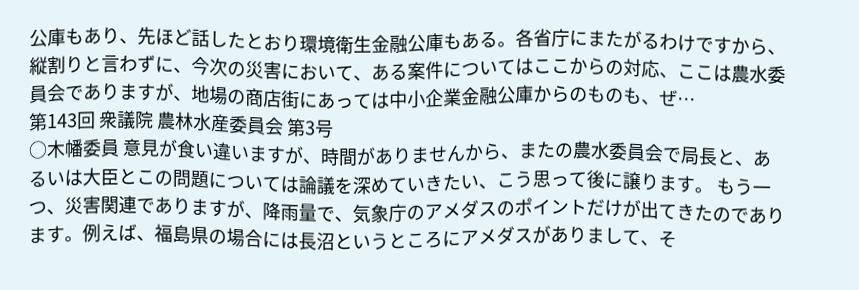公庫もあり、先ほど話したとおり環境衛生金融公庫もある。各省庁にまたがるわけですから、縦割りと言わずに、今次の災害において、ある案件についてはここからの対応、ここは農水委員会でありますが、地場の商店街にあっては中小企業金融公庫からのものも、ぜ…
第143回 衆議院 農林水産委員会 第3号
○木幡委員 意見が食い違いますが、時間がありませんから、またの農水委員会で局長と、あるいは大臣とこの問題については論議を深めていきたい、こう思って後に譲ります。 もう一つ、災害関連でありますが、降雨量で、気象庁のアメダスのポイントだけが出てきたのであります。例えば、福島県の場合には長沼というところにアメダスがありまして、そ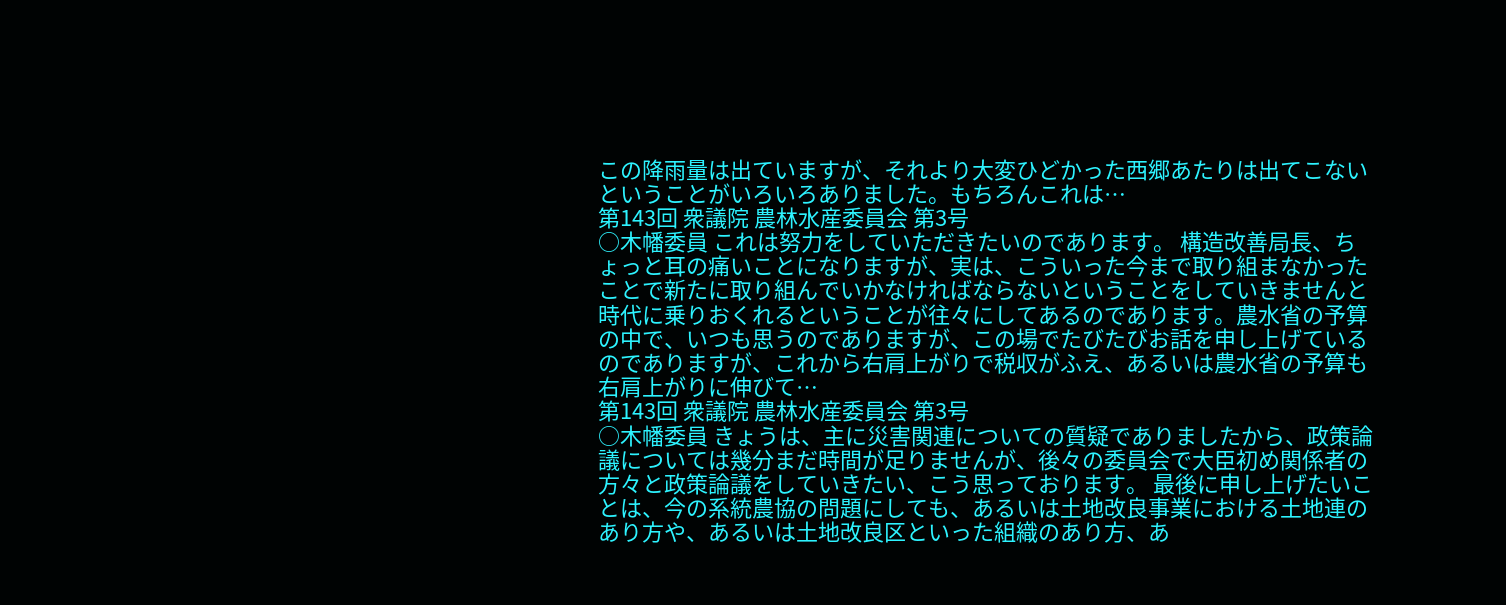この降雨量は出ていますが、それより大変ひどかった西郷あたりは出てこないということがいろいろありました。もちろんこれは…
第143回 衆議院 農林水産委員会 第3号
○木幡委員 これは努力をしていただきたいのであります。 構造改善局長、ちょっと耳の痛いことになりますが、実は、こういった今まで取り組まなかったことで新たに取り組んでいかなければならないということをしていきませんと時代に乗りおくれるということが往々にしてあるのであります。農水省の予算の中で、いつも思うのでありますが、この場でたびたびお話を申し上げているのでありますが、これから右肩上がりで税収がふえ、あるいは農水省の予算も右肩上がりに伸びて…
第143回 衆議院 農林水産委員会 第3号
○木幡委員 きょうは、主に災害関連についての質疑でありましたから、政策論議については幾分まだ時間が足りませんが、後々の委員会で大臣初め関係者の方々と政策論議をしていきたい、こう思っております。 最後に申し上げたいことは、今の系統農協の問題にしても、あるいは土地改良事業における土地連のあり方や、あるいは土地改良区といった組織のあり方、あ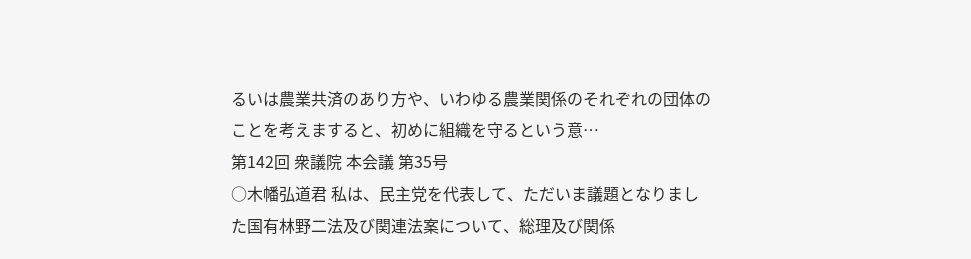るいは農業共済のあり方や、いわゆる農業関係のそれぞれの団体のことを考えますると、初めに組織を守るという意…
第142回 衆議院 本会議 第35号
○木幡弘道君 私は、民主党を代表して、ただいま議題となりました国有林野二法及び関連法案について、総理及び関係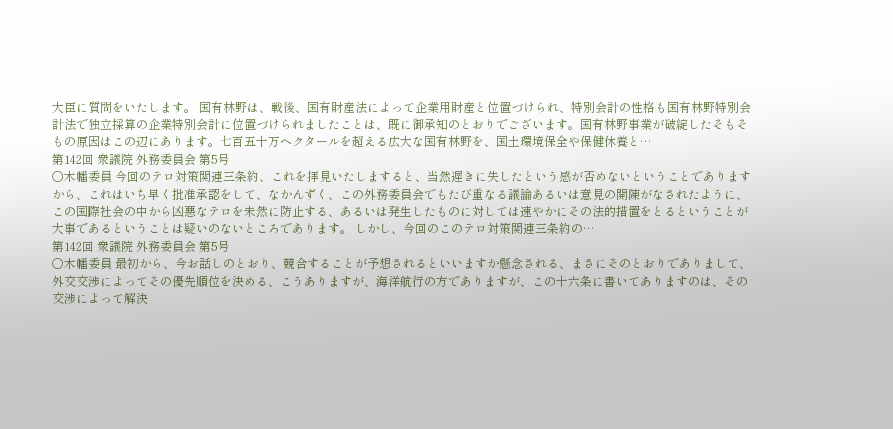大臣に質問をいたします。 国有林野は、戦後、国有財産法によって企業用財産と位置づけられ、特別会計の性格も国有林野特別会計法で独立採算の企業特別会計に位置づけられましたことは、既に御承知のとおりでございます。国有林野事業が破綻したそもそもの原因はこの辺にあります。七百五十万ヘクタールを超える広大な国有林野を、国土環境保全や保健休養と…
第142回 衆議院 外務委員会 第5号
○木幡委員 今回のテロ対策関連三条約、これを拝見いたしますると、当然遅きに失したという感が否めないということでありますから、これはいち早く批准承認をして、なかんずく、この外務委員会でもたび重なる議論あるいは意見の開陳がなされたように、この国際社会の中から凶悪なテロを未然に防止する、あるいは発生したものに対しては速やかにその法的措置をとるということが大事であるということは疑いのないところであります。 しかし、今回のこのテロ対策関連三条約の…
第142回 衆議院 外務委員会 第5号
○木幡委員 最初から、今お話しのとおり、競合することが予想されるといいますか懸念される、まさにそのとおりでありまして、外交交渉によってその優先順位を決める、こうありますが、海洋航行の方でありますが、この十六条に書いてありますのは、その交渉によって解決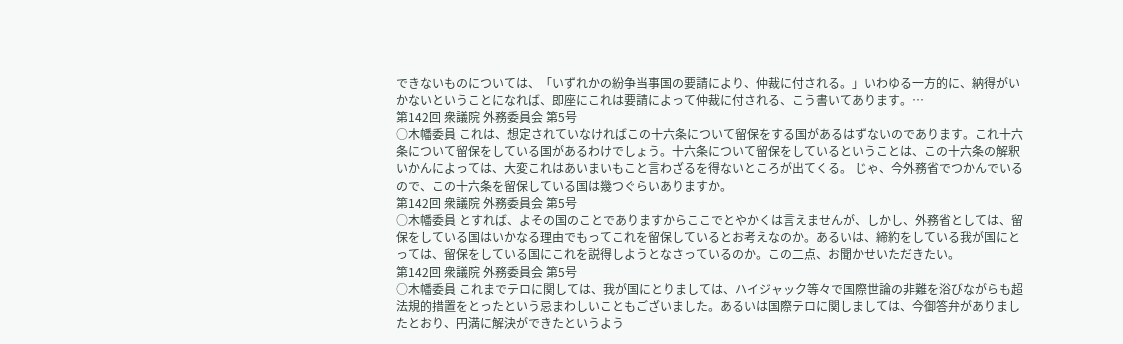できないものについては、「いずれかの紛争当事国の要請により、仲裁に付される。」いわゆる一方的に、納得がいかないということになれば、即座にこれは要請によって仲裁に付される、こう書いてあります。…
第142回 衆議院 外務委員会 第5号
○木幡委員 これは、想定されていなければこの十六条について留保をする国があるはずないのであります。これ十六条について留保をしている国があるわけでしょう。十六条について留保をしているということは、この十六条の解釈いかんによっては、大変これはあいまいもこと言わざるを得ないところが出てくる。 じゃ、今外務省でつかんでいるので、この十六条を留保している国は幾つぐらいありますか。
第142回 衆議院 外務委員会 第5号
○木幡委員 とすれば、よその国のことでありますからここでとやかくは言えませんが、しかし、外務省としては、留保をしている国はいかなる理由でもってこれを留保しているとお考えなのか。あるいは、締約をしている我が国にとっては、留保をしている国にこれを説得しようとなさっているのか。この二点、お聞かせいただきたい。
第142回 衆議院 外務委員会 第5号
○木幡委員 これまでテロに関しては、我が国にとりましては、ハイジャック等々で国際世論の非難を浴びながらも超法規的措置をとったという忌まわしいこともございました。あるいは国際テロに関しましては、今御答弁がありましたとおり、円満に解決ができたというよう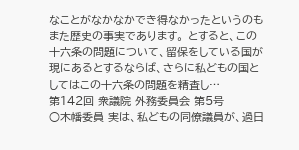なことがなかなかでき得なかったというのもまた歴史の事実であります。 とすると、この十六条の問題について、留保をしている国が現にあるとするならば、さらに私どもの国としてはこの十六条の問題を精査し…
第142回 衆議院 外務委員会 第5号
○木幡委員 実は、私どもの同僚議員が、過日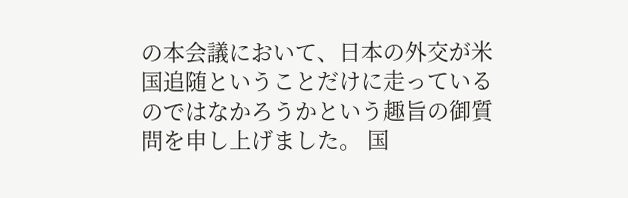の本会議において、日本の外交が米国追随ということだけに走っているのではなかろうかという趣旨の御質問を申し上げました。 国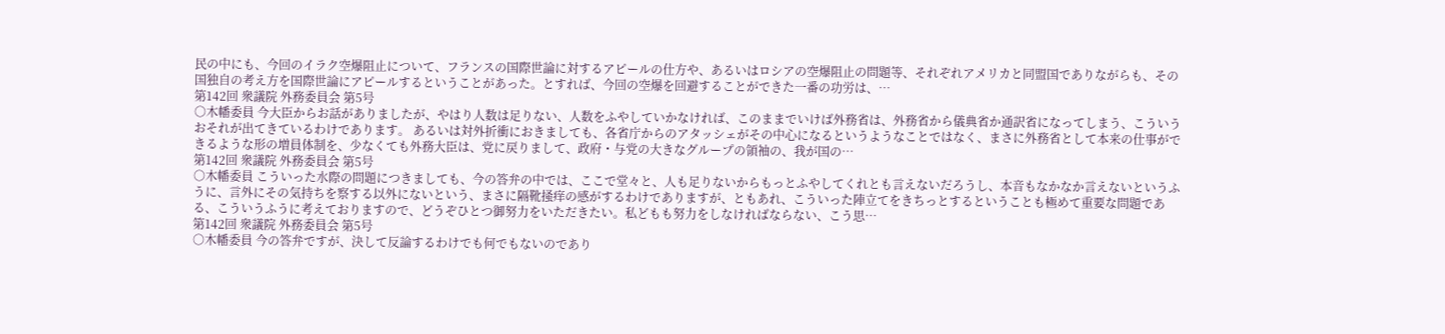民の中にも、今回のイラク空爆阻止について、フランスの国際世論に対するアピールの仕方や、あるいはロシアの空爆阻止の問題等、それぞれアメリカと同盟国でありながらも、その国独自の考え方を国際世論にアピールするということがあった。とすれば、今回の空爆を回避することができた一番の功労は、…
第142回 衆議院 外務委員会 第5号
○木幡委員 今大臣からお話がありましたが、やはり人数は足りない、人数をふやしていかなければ、このままでいけば外務省は、外務省から儀典省か通訳省になってしまう、こういうおそれが出てきているわけであります。 あるいは対外折衝におきましても、各省庁からのアタッシェがその中心になるというようなことではなく、まさに外務省として本来の仕事ができるような形の増員体制を、少なくても外務大臣は、党に戻りまして、政府・与党の大きなグループの領袖の、我が国の…
第142回 衆議院 外務委員会 第5号
○木幡委員 こういった水際の問題につきましても、今の答弁の中では、ここで堂々と、人も足りないからもっとふやしてくれとも言えないだろうし、本音もなかなか言えないというふうに、言外にその気持ちを察する以外にないという、まさに隔靴掻痒の感がするわけでありますが、ともあれ、こういった陣立てをきちっとするということも極めて重要な問題である、こういうふうに考えておりますので、どうぞひとつ御努力をいただきたい。私どもも努力をしなければならない、こう思…
第142回 衆議院 外務委員会 第5号
○木幡委員 今の答弁ですが、決して反論するわけでも何でもないのであり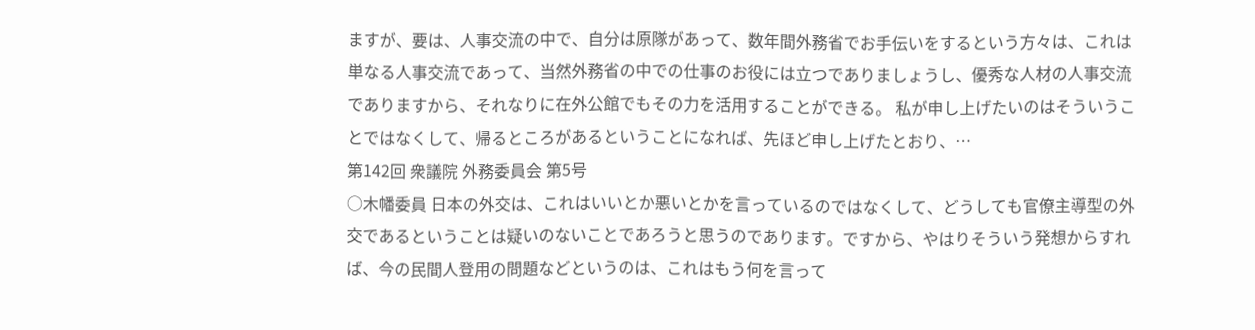ますが、要は、人事交流の中で、自分は原隊があって、数年間外務省でお手伝いをするという方々は、これは単なる人事交流であって、当然外務省の中での仕事のお役には立つでありましょうし、優秀な人材の人事交流でありますから、それなりに在外公館でもその力を活用することができる。 私が申し上げたいのはそういうことではなくして、帰るところがあるということになれば、先ほど申し上げたとおり、…
第142回 衆議院 外務委員会 第5号
○木幡委員 日本の外交は、これはいいとか悪いとかを言っているのではなくして、どうしても官僚主導型の外交であるということは疑いのないことであろうと思うのであります。ですから、やはりそういう発想からすれば、今の民間人登用の問題などというのは、これはもう何を言って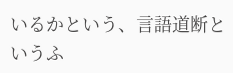いるかという、言語道断というふ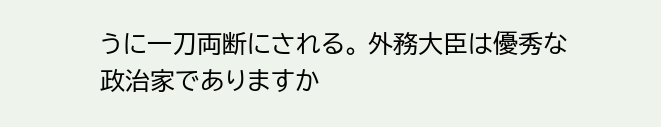うに一刀両断にされる。 外務大臣は優秀な政治家でありますか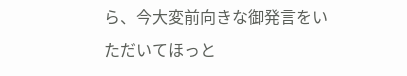ら、今大変前向きな御発言をいただいてほっと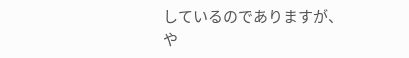しているのでありますが、や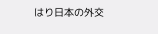はり日本の外交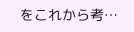をこれから考…